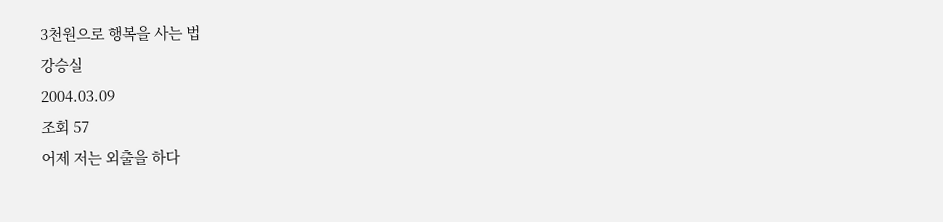3천원으로 행복을 사는 법
강승실
2004.03.09
조회 57
어제 저는 외출을 하다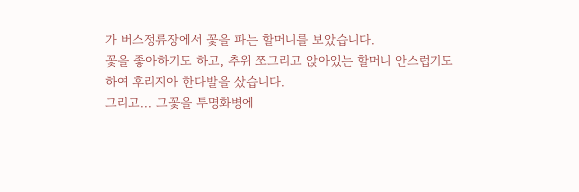가 버스정류장에서 꽃을 파는 할머니를 보았습니다.
꽃을 좋아하기도 하고, 추위 쪼그리고 앉아있는 할머니 안스럽기도 하여 후리지아 한다발을 샀습니다.
그리고... 그꽃을 투명화병에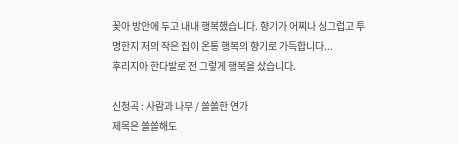꽂아 방안에 두고 내내 행복했습니다. 향기가 어찌나 싱그럽고 투명한지 저의 작은 집이 온통 행복의 향기로 가득합니다...
후리지아 한다발로 전 그렇게 행복을 샀습니다.

신청곡 : 사람과 나무 / 쓸쓸한 연가
제목은 쓸쓸해도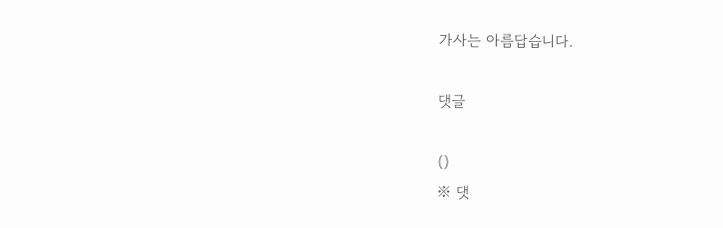가사는 아름답습니다.

댓글

()
※ 댓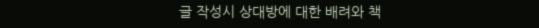글 작성시 상대방에 대한 배려와 책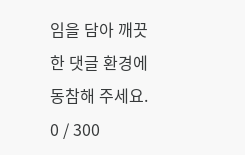임을 담아 깨끗한 댓글 환경에 동참해 주세요. 0 / 300